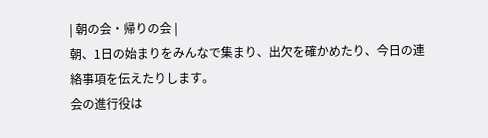| 朝の会・帰りの会 |
朝、1日の始まりをみんなで集まり、出欠を確かめたり、今日の連絡事項を伝えたりします。
会の進行役は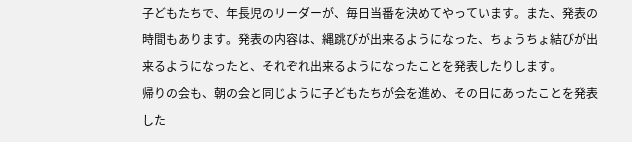子どもたちで、年長児のリーダーが、毎日当番を決めてやっています。また、発表の時間もあります。発表の内容は、縄跳びが出来るようになった、ちょうちょ結びが出来るようになったと、それぞれ出来るようになったことを発表したりします。
帰りの会も、朝の会と同じように子どもたちが会を進め、その日にあったことを発表した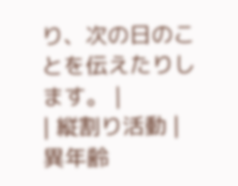り、次の日のことを伝えたりします。 |
| 縦割り活動 |
異年齢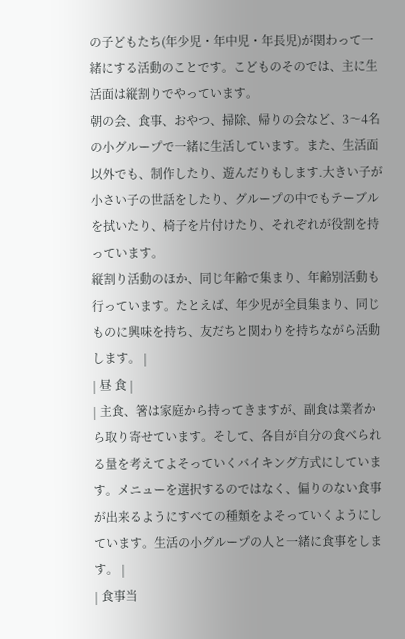の子どもたち(年少児・年中児・年長児)が関わって一緒にする活動のことです。こどものそのでは、主に生活面は縦割りでやっています。
朝の会、食事、おやつ、掃除、帰りの会など、3〜4名の小グループで一緒に生活しています。また、生活面以外でも、制作したり、遊んだりもします.大きい子が小さい子の世話をしたり、グループの中でもテーブルを拭いたり、椅子を片付けたり、それぞれが役割を持っています。
縦割り活動のほか、同じ年齢で集まり、年齢別活動も行っています。たとえば、年少児が全員集まり、同じものに興味を持ち、友だちと関わりを持ちながら活動します。 |
| 昼 食 |
| 主食、箸は家庭から持ってきますが、副食は業者から取り寄せています。そして、各自が自分の食べられる量を考えてよそっていくバイキング方式にしています。メニューを選択するのではなく、偏りのない食事が出来るようにすべての種類をよそっていくようにしています。生活の小グループの人と一緒に食事をします。 |
| 食事当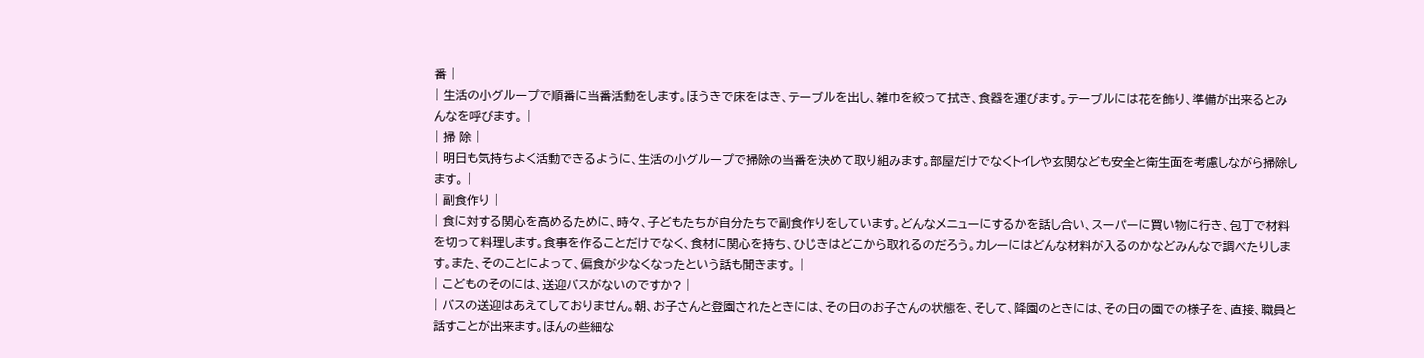番 |
| 生活の小グループで順番に当番活動をします。ほうきで床をはき、テーブルを出し、雑巾を絞って拭き、食器を運びます。テーブルには花を飾り、準備が出来るとみんなを呼びます。 |
| 掃 除 |
| 明日も気持ちよく活動できるように、生活の小グループで掃除の当番を決めて取り組みます。部屋だけでなくトイレや玄関なども安全と衛生面を考慮しながら掃除します。 |
| 副食作り |
| 食に対する関心を高めるために、時々、子どもたちが自分たちで副食作りをしています。どんなメニューにするかを話し合い、スーパーに買い物に行き、包丁で材料を切って料理します。食事を作ることだけでなく、食材に関心を持ち、ひじきはどこから取れるのだろう。カレーにはどんな材料が入るのかなどみんなで調べたりします。また、そのことによって、偏食が少なくなったという話も聞きます。 |
| こどものそのには、送迎バスがないのですか? |
| バスの送迎はあえてしておりません。朝、お子さんと登園されたときには、その日のお子さんの状態を、そして、降園のときには、その日の園での様子を、直接、職員と話すことが出来ます。ほんの些細な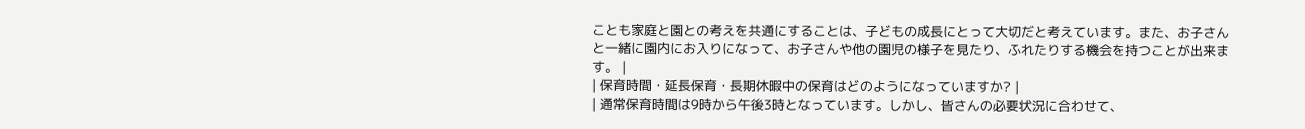ことも家庭と園との考えを共通にすることは、子どもの成長にとって大切だと考えています。また、お子さんと一緒に園内にお入りになって、お子さんや他の園児の様子を見たり、ふれたりする機会を持つことが出来ます。 |
| 保育時間・延長保育・長期休暇中の保育はどのようになっていますか? |
| 通常保育時間は9時から午後3時となっています。しかし、皆さんの必要状況に合わせて、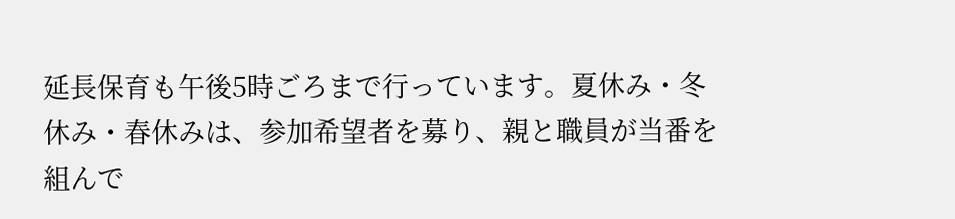延長保育も午後5時ごろまで行っています。夏休み・冬休み・春休みは、参加希望者を募り、親と職員が当番を組んで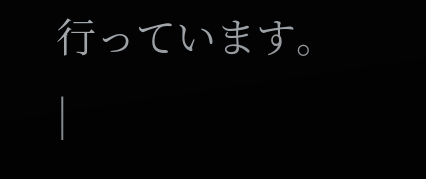行っています。 |